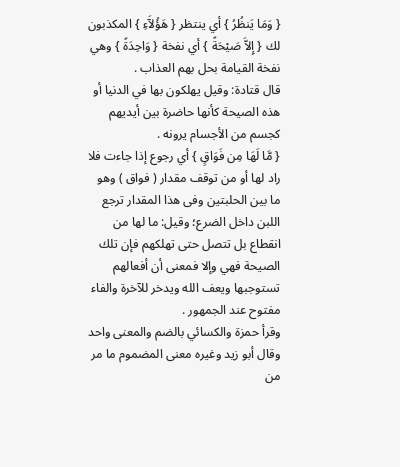{ وَمَا يَنظُرُ } أي ينتظر { هَؤُلآَءِ } المكذبون لك { إِلاَّ صَيْحَةً } أي نفخة { وَاحِدَةً } وهي نفخة القيامة بحل بهم العذاب .
قال قتادة: وقيل يهلكون بها في الدنيا أو هذه الصيحة كأنها حاضرة بين أيديهم كجسم من الأجسام يرونه .
{ مَّا لَهَا مِن فَوَاقٍ } أي رجوع إذا جاءت فلا راد لها أو من توقف مقدار ( فواق ) وهو ما بين الحلبتين وفى هذا المقدار ترجع اللبن داخل الضرع؛ وقيل: ما لها من انقطاع بل تتصل حتى تهلكهم فإن تلك الصيحة فهي وإلا فمعنى أن أفعالهم تستوجبها ويعف الله ويدخر للآخرة والفاء مفتوح عند الجمهور .
وقرأ حمزة والكسائي بالضم والمعنى واحد وقال أبو زيد وغيره معنى المضموم ما مر من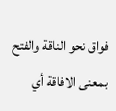فواق نحو الناقة والفتح بمعنى الافاقة أي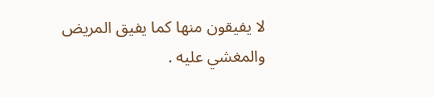لا يفيقون منها كما يفيق المريض والمغشي عليه .